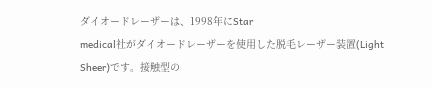ダイオードレーザーは、1998年にStar
medical社がダイオードレーザーを使用した脱毛レーザー装置(Light
Sheer)です。接触型の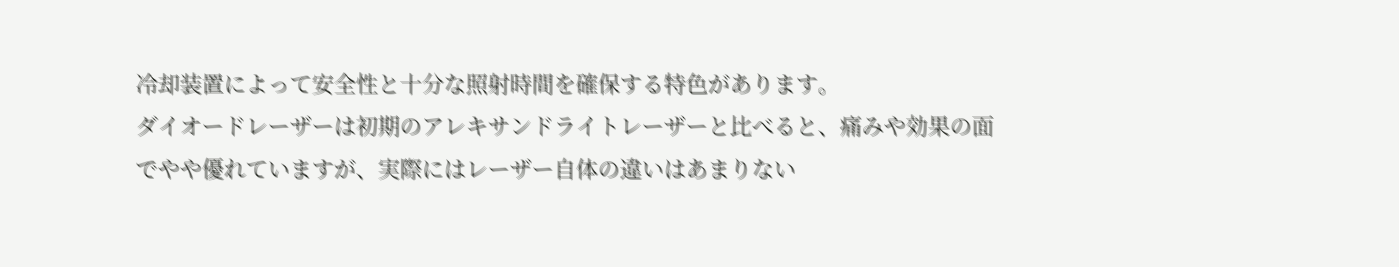冷却装置によって安全性と十分な照射時間を確保する特色があります。
ダイオードレーザーは初期のアレキサンドライトレーザーと比べると、痛みや効果の面でやや優れていますが、実際にはレーザー自体の違いはあまりない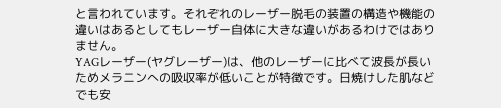と言われています。それぞれのレーザー脱毛の装置の構造や機能の違いはあるとしてもレーザー自体に大きな違いがあるわけではありません。
YAGレーザー(ヤグレーザー)は、他のレーザーに比べて波長が長いためメラニンへの吸収率が低いことが特徴です。日焼けした肌などでも安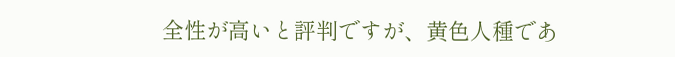全性が高いと評判ですが、黄色人種であ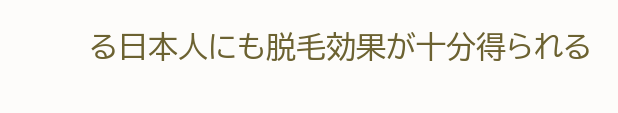る日本人にも脱毛効果が十分得られる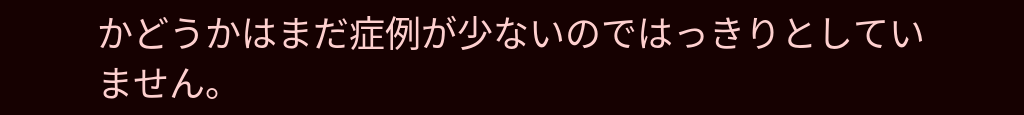かどうかはまだ症例が少ないのではっきりとしていません。